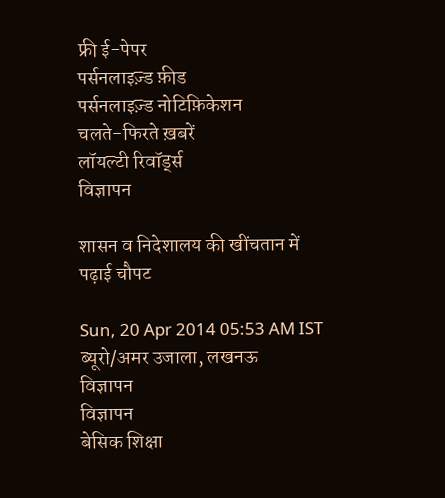फ्री ई-पेपर
पर्सनलाइज़्ड फ़ीड
पर्सनलाइज़्ड नोटिफ़िकेशन
चलते-फिरते ख़बरें
लॉयल्टी रिवॉर्ड्स
विज्ञापन

शासन व निदेशालय की खींचतान में पढ़ाई चौपट

Sun, 20 Apr 2014 05:53 AM IST
ब्यूरो/अमर उजाला, लखनऊ
विज्ञापन
विज्ञापन
बेसिक शिक्षा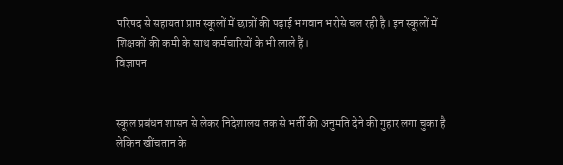परिषद से सहायता प्राप्त स्कूलों में छात्रों की पढ़ाई भगवान भरोसे चल रही है। इन स्कूलों में शिक्षकों की कमी के साथ कर्मचारियों के भी लाले हैं।
विज्ञापन


स्कूल प्रबंधन शासन से लेकर निदेशालय तक से भर्ती की अनुमति देने की गुहार लगा चुका है लेकिन खींचतान के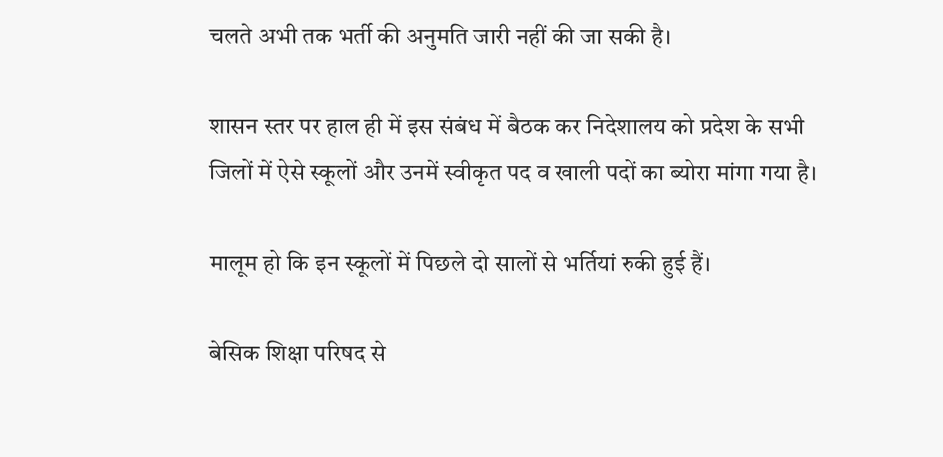चलते अभी तक भर्ती की अनुमति जारी नहीं की जा सकी है।

शासन स्तर पर हाल ही में इस संबंध में बैठक कर निदेशालय को प्रदेश के सभी जिलों में ऐसे स्कूलों और उनमें स्वीकृत पद व खाली पदों का ब्योरा मांगा गया है।

मालूम हो कि इन स्कूलों में पिछले दो सालों से भर्तियां रुकी हुई हैं।

बेसिक शिक्षा परिषद से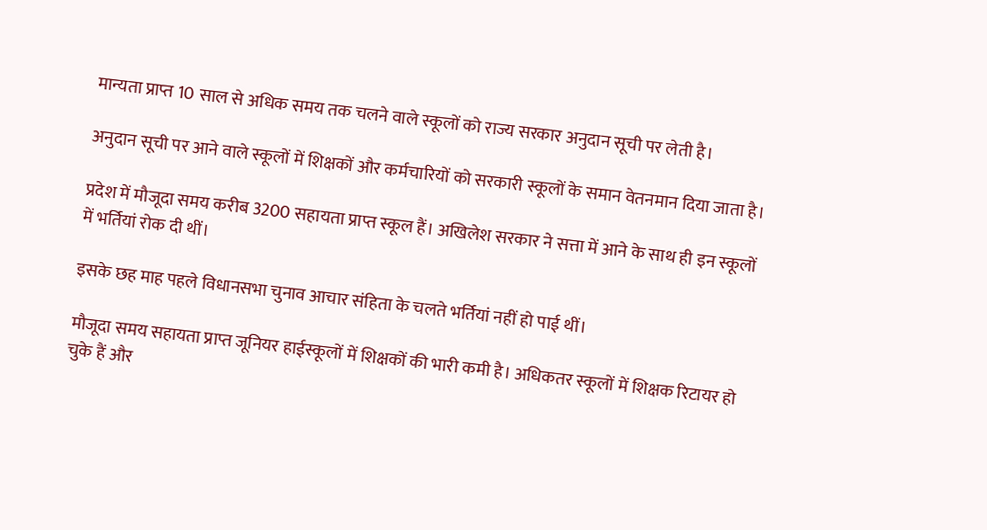मान्यता प्राप्त 10 साल से अधिक समय तक चलने वाले स्कूलों को राज्य सरकार अनुदान सूची पर लेती है।

अनुदान सूची पर आने वाले स्कूलों में शिक्षकों और कर्मचारियों को सरकारी स्कूलों के समान वेतनमान दिया जाता है।

प्रदेश में मौजूदा समय करीब 3200 सहायता प्राप्त स्कूल हैं। अखिलेश सरकार ने सत्ता में आने के साथ ही इन स्कूलों में भर्तियां रोक दी थीं।

इसके छह माह पहले विधानसभा चुनाव आचार संहिता के चलते भर्तियां नहीं हो पाई थीं।

मौजूदा समय सहायता प्राप्त जूनियर हाईस्कूलों में शिक्षकों की भारी कमी है। अधिकतर स्कूलों में शिक्षक रिटायर हो चुके हैं और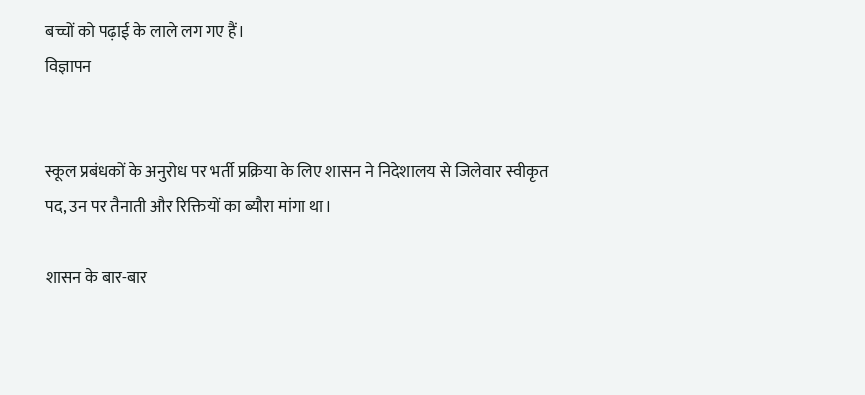बच्चों को पढ़ाई के लाले लग गए हैं।
विज्ञापन


स्कूल प्रबंधकों के अनुरोध पर भर्ती प्रक्रिया के लिए शासन ने निदेशालय से जिलेवार स्वीकृत पद, उन पर तैनाती और रिक्तियों का ब्यौरा मांगा था।

शासन के बार-बार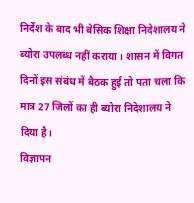निर्देश के बाद भी बेसिक शिक्षा निदेशालय ने ब्योरा उपलब्ध नहीं कराया। शासन में विगत दिनों इस संबंध में बैठक हुई तो पता चला कि मात्र 27 जिलों का ही ब्योरा निदेशालय ने दिया है।
विज्ञापन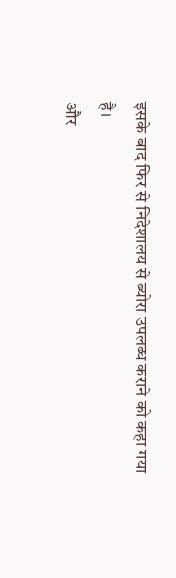इसके बाद फिर से निदेशालय से ब्योरा उपलब्ध कराने को कहा गया है।
और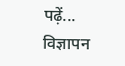पढ़ें...
विज्ञापन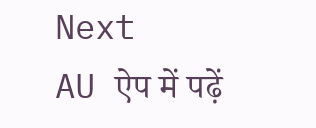Next
AU ऐप में पढ़ें